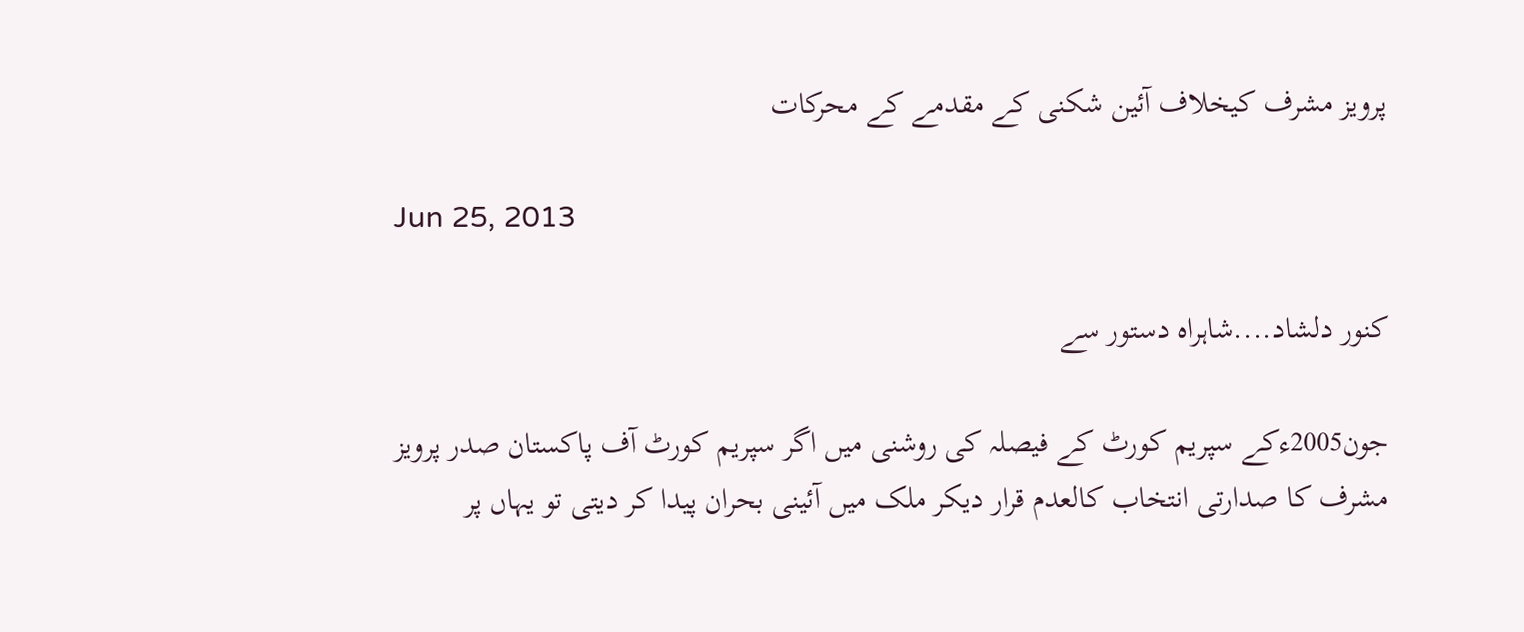پرویز مشرف کیخلاف آئین شکنی کے مقدمے کے محرکات

Jun 25, 2013

کنور دلشاد....شاہراہ دستور سے

جون2005ءکے سپریم کورٹ کے فیصلہ کی روشنی میں اگر سپریم کورٹ آف پاکستان صدر پرویز مشرف کا صدارتی انتخاب کالعدم قرار دیکر ملک میں آئینی بحران پیدا کر دیتی تو یہاں پر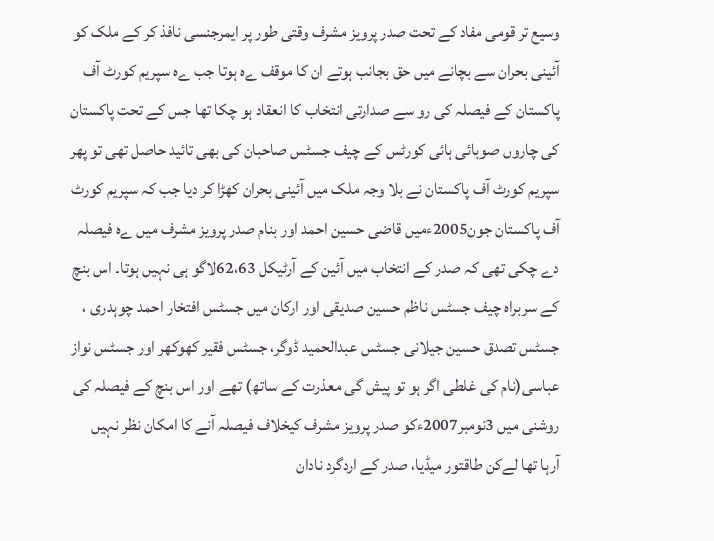وسیع تر قومی مفاد کے تحت صدر پرویز مشرف وقتی طور پر ایمرجنسی نافذ کر کے ملک کو آئینی بحران سے بچانے میں حق بجانب ہوتے ان کا موقف ےہ ہوتا جب ےہ سپریم کورٹ آف پاکستان کے فیصلہ کی رو سے صدارتی انتخاب کا انعقاد ہو چکا تھا جس کے تحت پاکستان کی چاروں صوبائی ہائی کورٹس کے چیف جسٹس صاحبان کی بھی تائید حاصل تھی تو پھر سپریم کورٹ آف پاکستان نے بلا وجہ ملک میں آئینی بحران کھڑا کر دیا جب کہ سپریم کورٹ آف پاکستان جون2005ءمیں قاضی حسین احمد اور بنام صدر پرویز مشرف میں ےہ فیصلہ دے چکی تھی کہ صدر کے انتخاب میں آئین کے آرٹیکل 62،63لاگو ہی نہیں ہوتا۔ اس بنچ کے سربراہ چیف جسٹس ناظم حسین صدیقی اور ارکان میں جسٹس افتخار احمد چوہدری ، جسٹس تصدق حسین جیلانی جسٹس عبدالحمید ڈوگر، جسٹس فقیر کھوکھر اور جسٹس نواز عباسی(نام کی غلطی اگر ہو تو پیش گی معذرت کے ساتھ) تھے اور اس بنچ کے فیصلہ کی روشنی میں 3نومبر2007ءکو صدر پرویز مشرف کیخلاف فیصلہ آنے کا امکان نظر نہیں آرہا تھا لےکن طاقتور میڈیا، صدر کے اردگرد نادان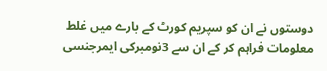دوستوں نے ان کو سپریم کورٹ کے بارے میں غلط معلومات فراہم کر کے ان سے 3نومبرکی ایمرجنسی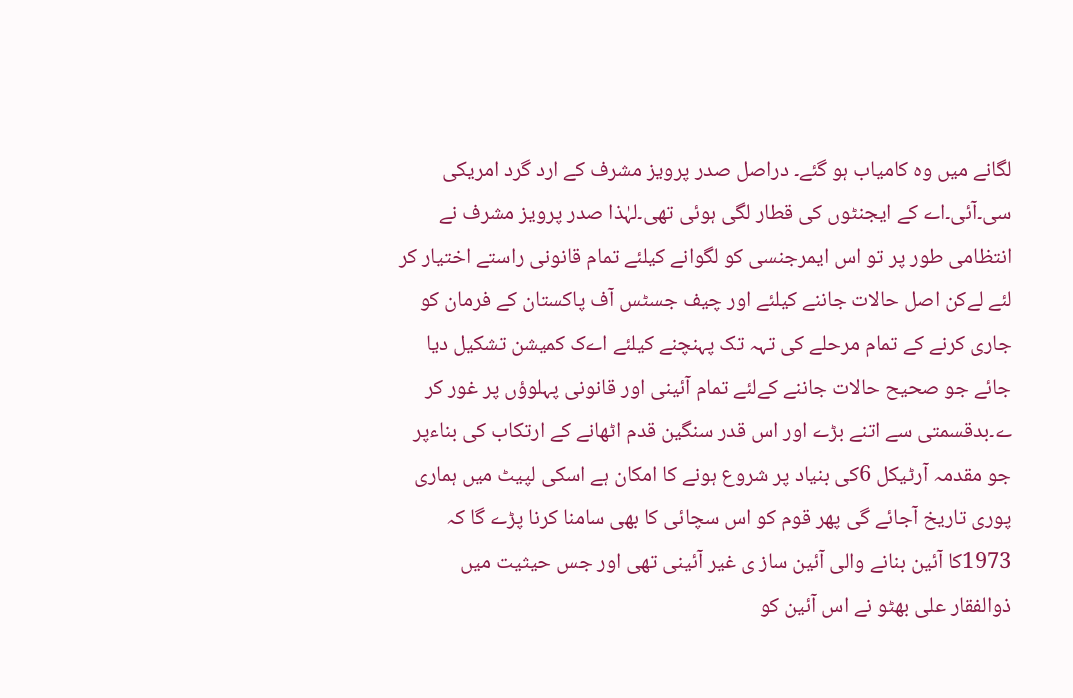لگانے میں وہ کامیاب ہو گئے۔ دراصل صدر پرویز مشرف کے ارد گرد امریکی سی۔آئی۔اے کے ایجنٹوں کی قطار لگی ہوئی تھی۔لہٰذا صدر پرویز مشرف نے انتظامی طور پر تو اس ایمرجنسی کو لگوانے کیلئے تمام قانونی راستے اختیار کر لئے لےکن اصل حالات جاننے کیلئے اور چیف جسٹس آف پاکستان کے فرمان کو جاری کرنے کے تمام مرحلے کی تہہ تک پہنچنے کیلئے اےک کمیشن تشکیل دیا جائے جو صحیح حالات جاننے کےلئے تمام آئینی اور قانونی پہلوؤں پر غور کر ے۔بدقسمتی سے اتنے بڑے اور اس قدر سنگین قدم اٹھانے کے ارتکاب کی بناءپر جو مقدمہ آرٹیکل 6کی بنیاد پر شروع ہونے کا امکان ہے اسکی لپیٹ میں ہماری پوری تاریخ آجائے گی پھر قوم کو اس سچائی کا بھی سامنا کرنا پڑے گا کہ 1973کا آئین بنانے والی آئین ساز ی غیر آئینی تھی اور جس حیثیت میں ذوالفقار علی بھٹو نے اس آئین کو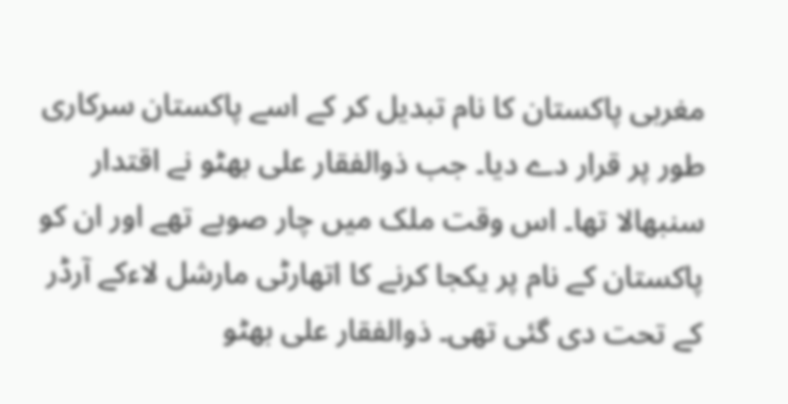مغربی پاکستان کا نام تبدیل کر کے اسے پاکستان سرکاری طور پر قرار دے دیا۔ جب ذوالفقار علی بھٹو نے اقتدار سنبھالا تھا۔ اس وقت ملک میں چار صوبے تھے اور ان کو پاکستان کے نام پر یکجا کرنے کا اتھارٹی مارشل لاءکے آرڈر کے تحت دی گئی تھی۔ ذوالفقار علی بھٹو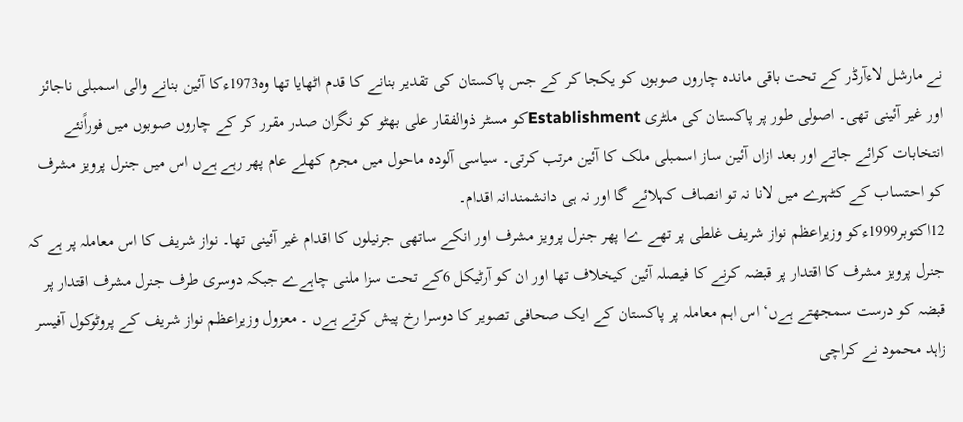نے مارشل لاءآرڈر کے تحت باقی ماندہ چاروں صوبوں کو یکجا کر کے جس پاکستان کی تقدیر بنانے کا قدم اٹھایا تھا وہ1973ءکا آئین بنانے والی اسمبلی ناجائز اور غیر آئینی تھی۔ اصولی طور پر پاکستان کی ملٹری Establishmentکو مسٹر ذوالفقار علی بھٹو کو نگران صدر مقرر کر کے چاروں صوبوں میں فوراًنئے انتخابات کرائے جاتے اور بعد ازاں آئین ساز اسمبلی ملک کا آئین مرتب کرتی۔ سیاسی آلودہ ماحول میں مجرم کھلے عام پھر رہے ہےں اس میں جنرل پرویز مشرف کو احتساب کے کٹہرے میں لانا نہ تو انصاف کہلائے گا اور نہ ہی دانشمندانہ اقدام۔
12اکتوبر1999ءکو وزیراعظم نواز شریف غلطی پر تھے ےا پھر جنرل پرویز مشرف اور انکے ساتھی جرنیلوں کا اقدام غیر آئینی تھا۔ نواز شریف کا اس معاملہ پر ہے کہ جنرل پرویز مشرف کا اقتدار پر قبضہ کرنے کا فیصلہ آئین کیخلاف تھا اور ان کو آرٹیکل 6کے تحت سزا ملنی چاہےے جبکہ دوسری طرف جنرل مشرف اقتدار پر قبضہ کو درست سمجھتے ہےں‘ اس اہم معاملہ پر پاکستان کے ایک صحافی تصویر کا دوسرا رخ پیش کرتے ہےں ۔ معزول وزیراعظم نواز شریف کے پروٹوکول آفیسر زاہد محمود نے کراچی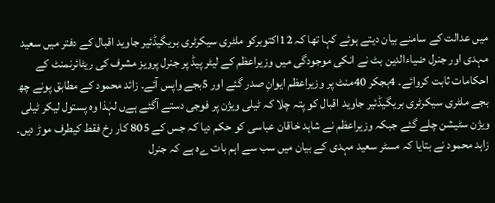میں عدالت کے سامنے بیان دیتے ہوئے کہا تھا کہ 12اکتوبرکو ملٹری سیکرٹری بریگیڈئیر جاوید اقبال کے دفتر میں سعید مہدی اور جنرل ضیاءالدین بٹ نے انکی موجودگی میں وزیراعظم کے لیٹر پیڈ پر جنرل پرویز مشرف کی ریٹائرنمنٹ کے احکامات ثابت کروائے۔ 4بجکر 40منٹ پر وزیراعظم ایوانِ صدر گئے اور 5بجے واپس آئے۔ زائد محمود کے مطابق پونے چھ بجے ملٹری سیکرٹری بریگیڈئیر جاوید اقبال کو پتہ چلا کہ ٹیلی ویژن پر فوجی دستے آگئے ہےں لہٰذا وہ پستول لیکر ٹیلی ویژن سٹیشن چلے گئے جبکہ وزیراعظم نے شاہد خاقان عباسی کو حکم دیا کہ جس کے 805 کار رخ فقط کیطرف موڑ دیں۔ زاہد محمود نے بتایا کہ مسٹر سعید مہدی کے بیان میں سب سے اہم بات ےہ ہے کہ جنرل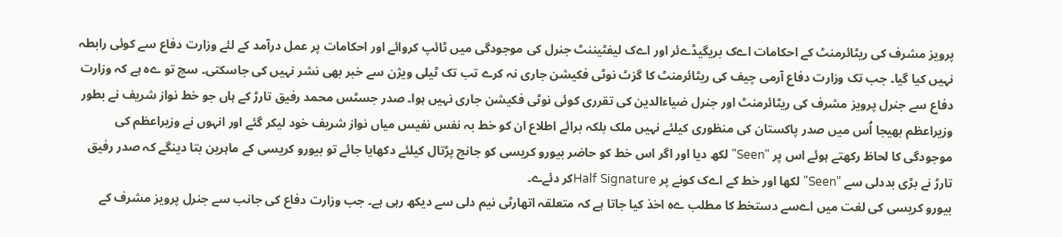پرویز مشرف کی ریٹائرمنٹ کے احکامات اےک بریگیڈےئر اور اےک لیفٹیننٹ جنرل کی موجودگی میں ٹائپ کروائے اور احکامات پر عمل درآمد کے لئے وزارت دفاع سے کوئی رابطہ نہیں کیا گیا۔ جب تک وزارت دفاع آرمی چیف کی ریٹائرمنٹ کا گزٹ نوٹی فکیشن جاری نہ کرے تب تک ٹیلی ویژن سے خبر بھی نشر نہیں کی جاسکتی۔ سچ تو ےہ ہے کہ وزارت دفاع سے جنرل پرویز مشرف کی ریٹائرمنٹ اور جنرل ضیاءالدین کی تقرری کوئی نوٹی فکیشن جاری نہیں ہوا۔ صدر جسٹس محمد رفیق تارڑ کے ہاں جو خط نواز شریف نے بطور وزیراعظم بھیجا اُس میں صدر پاکستان کی منظوری کیلئے نہیں ملک بلکہ برائے اطلاع ان کو خط بہ نفس نفیس میاں نواز شریف خود لیکر گئے اور انہوں نے وزیراعظم کی موجودگی کا لحاظ رکھتے ہوئے اس پر "Seen"لکھ دیا اور اگر اس خط کو حاضر بیورو کریسی کو جانچ پڑتال کیلئے دکھایا جائے تو بیورو کریسی کے ماہرین بتا دینگے کہ صدر رفیق تارڑ نے بڑی بددلی سے "Seen"لکھا اور خط کے اےک کونے پر Half Signatureکر دئےے۔
بیورو کریسی کی لغت میں اےسے دستخط کا مطلب ےہ اخذ کیا جاتا ہے کہ متعلقہ اتھارٹی نیم دلی سے دیکھ رہی ہے۔ جب وزارت دفاع کی جانب سے جنرل پرویز مشرف کے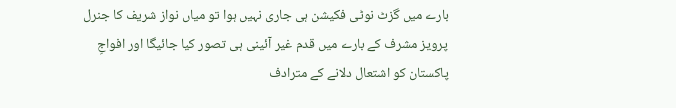بارے میں گزٹ نوٹی فکیشن ہی جاری نہیں ہوا تو میاں نواز شریف کا جنرل پرویز مشرف کے بارے میں قدم غیر آئینی ہی تصور کیا جائیگا اور افواجِ پاکستان کو اشتعال دلانے کے مترادف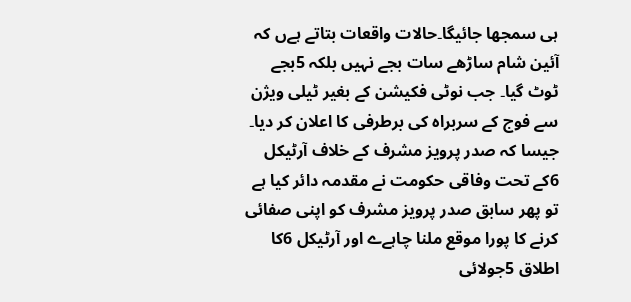ہی سمجھا جائیگا۔حالات واقعات بتاتے ہےں کہ آئین شام ساڑھے سات بجے نہیں بلکہ 5بجے ٹوٹ گیا۔ جب نوٹی فکیشن کے بغیر ٹیلی ویژن سے فوج کے سربراہ کی برطرفی کا اعلان کر دیا۔ جیسا کہ صدر پرویز مشرف کے خلاف آرٹیکل 6کے تحت وفاقی حکومت نے مقدمہ دائر کیا ہے تو پھر سابق صدر پرویز مشرف کو اپنی صفائی کرنے کا پورا موقع ملنا چاہےے اور آرٹیکل 6کا اطلاق 5جولائی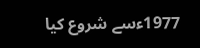1977ءسے شروع کیا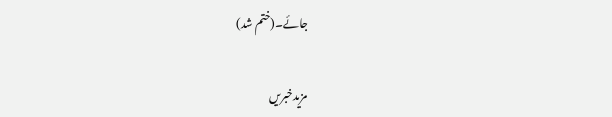جائے۔(ختم شد)

مزیدخبریں